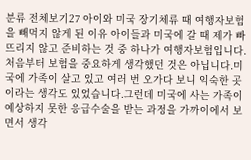분류 전체보기27 아이와 미국 장기체류 때 여행자보험을 빼먹지 않게 된 이유 아이들과 미국에 갈 때 제가 빠뜨리지 않고 준비하는 것 중 하나가 여행자보험입니다.처음부터 보험을 중요하게 생각했던 것은 아닙니다.미국에 가족이 살고 있고 여러 번 오가다 보니 익숙한 곳이라는 생각도 있었습니다.그런데 미국에 사는 가족이 예상하지 못한 응급수술을 받는 과정을 가까이에서 보면서 생각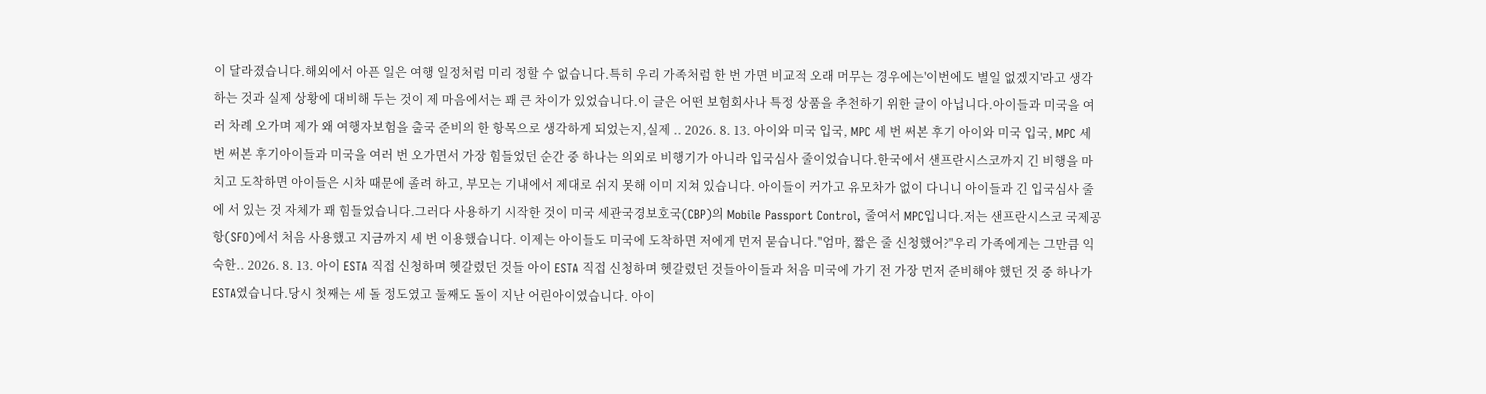이 달라졌습니다.해외에서 아픈 일은 여행 일정처럼 미리 정할 수 없습니다.특히 우리 가족처럼 한 번 가면 비교적 오래 머무는 경우에는'이번에도 별일 없겠지'라고 생각하는 것과 실제 상황에 대비해 두는 것이 제 마음에서는 꽤 큰 차이가 있었습니다.이 글은 어떤 보험회사나 특정 상품을 추천하기 위한 글이 아닙니다.아이들과 미국을 여러 차례 오가며 제가 왜 여행자보험을 출국 준비의 한 항목으로 생각하게 되었는지,실제 .. 2026. 8. 13. 아이와 미국 입국, MPC 세 번 써본 후기 아이와 미국 입국, MPC 세 번 써본 후기아이들과 미국을 여러 번 오가면서 가장 힘들었던 순간 중 하나는 의외로 비행기가 아니라 입국심사 줄이었습니다.한국에서 샌프란시스코까지 긴 비행을 마치고 도착하면 아이들은 시차 때문에 졸려 하고, 부모는 기내에서 제대로 쉬지 못해 이미 지쳐 있습니다. 아이들이 커가고 유모차가 없이 다니니 아이들과 긴 입국심사 줄에 서 있는 것 자체가 꽤 힘들었습니다.그러다 사용하기 시작한 것이 미국 세관국경보호국(CBP)의 Mobile Passport Control, 줄여서 MPC입니다.저는 샌프란시스코 국제공항(SFO)에서 처음 사용했고 지금까지 세 번 이용했습니다. 이제는 아이들도 미국에 도착하면 저에게 먼저 묻습니다."엄마, 짧은 줄 신청했어?"우리 가족에게는 그만큼 익숙한.. 2026. 8. 13. 아이 ESTA 직접 신청하며 헷갈렸던 것들 아이 ESTA 직접 신청하며 헷갈렸던 것들아이들과 처음 미국에 가기 전 가장 먼저 준비해야 했던 것 중 하나가 ESTA였습니다.당시 첫째는 세 돌 정도였고 둘째도 돌이 지난 어린아이였습니다. 아이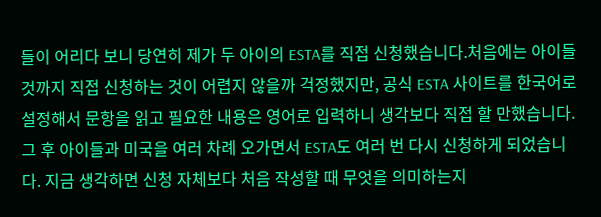들이 어리다 보니 당연히 제가 두 아이의 ESTA를 직접 신청했습니다.처음에는 아이들 것까지 직접 신청하는 것이 어렵지 않을까 걱정했지만, 공식 ESTA 사이트를 한국어로 설정해서 문항을 읽고 필요한 내용은 영어로 입력하니 생각보다 직접 할 만했습니다.그 후 아이들과 미국을 여러 차례 오가면서 ESTA도 여러 번 다시 신청하게 되었습니다. 지금 생각하면 신청 자체보다 처음 작성할 때 무엇을 의미하는지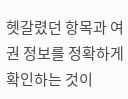헷갈렸던 항목과 여권 정보를 정확하게 확인하는 것이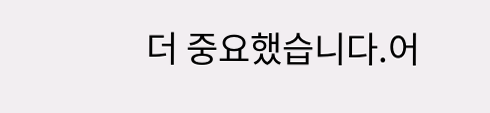더 중요했습니다.어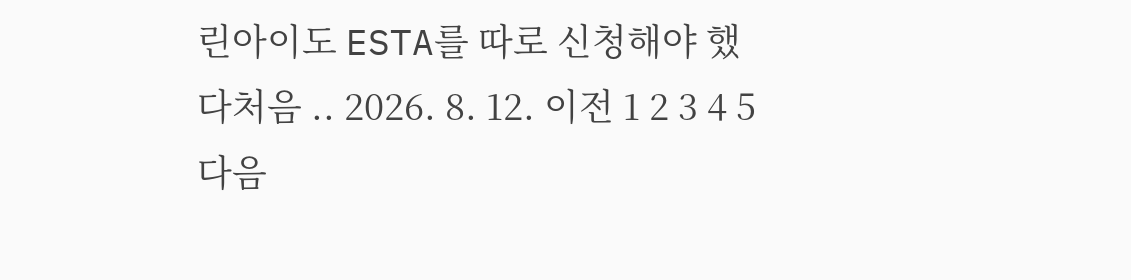린아이도 ESTA를 따로 신청해야 했다처음 .. 2026. 8. 12. 이전 1 2 3 4 5 다음